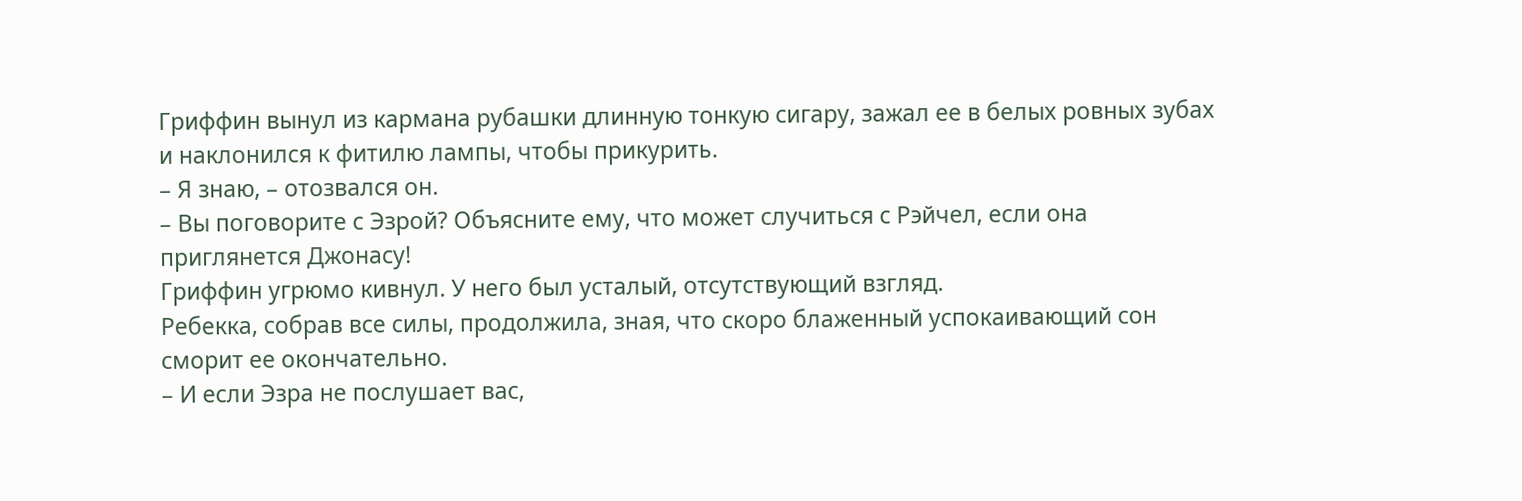Гриффин вынул из кармана рубашки длинную тонкую сигару, зажал ее в белых ровных зубах и наклонился к фитилю лампы, чтобы прикурить.
– Я знаю, – отозвался он.
– Вы поговорите с Эзрой? Объясните ему, что может случиться с Рэйчел, если она приглянется Джонасу!
Гриффин угрюмо кивнул. У него был усталый, отсутствующий взгляд.
Ребекка, собрав все силы, продолжила, зная, что скоро блаженный успокаивающий сон сморит ее окончательно.
– И если Эзра не послушает вас,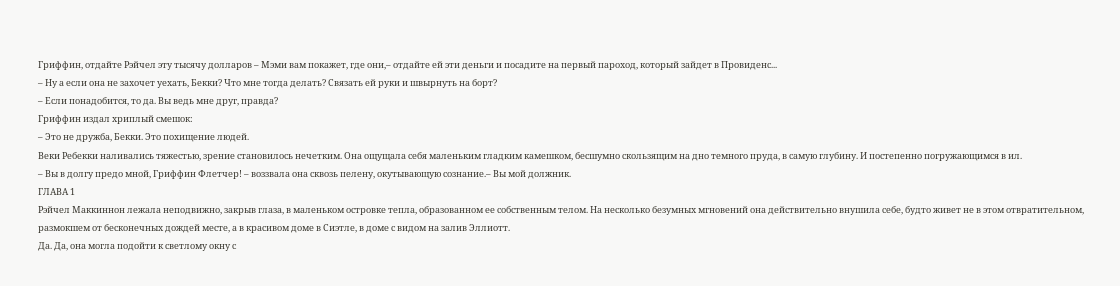Гриффин, отдайте Рэйчел эту тысячу долларов – Мэми вам покажет, где они,– отдайте ей эти деньги и посадите на первый пароход, который зайдет в Провиденс...
– Ну а если она не захочет уехать, Бекки? Что мне тогда делать? Связать ей руки и швырнуть на борт?
– Если понадобится, то да. Вы ведь мне друг, правда?
Гриффин издал хриплый смешок:
– Это не дружба, Бекки. Это похищение людей.
Веки Ребекки наливались тяжестью, зрение становилось нечетким. Она ощущала себя маленьким гладким камешком, бесшумно скользящим на дно темного пруда, в самую глубину. И постепенно погружающимся в ил.
– Вы в долгу предо мной, Гриффин Флетчер! – воззвала она сквозь пелену, окутывающую сознание.– Вы мой должник.
ГЛАВА 1
Рэйчел Маккиннон лежала неподвижно, закрыв глаза, в маленьком островке тепла, образованном ее собственным телом. На несколько безумных мгновений она действительно внушила себе, будто живет не в этом отвратительном, размокшем от бесконечных дождей месте, а в красивом доме в Сиэтле, в доме с видом на залив Эллиотт.
Да. Да, она могла подойти к светлому окну с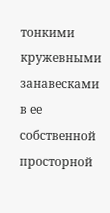тонкими кружевными занавесками в ее собственной просторной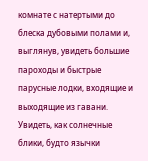комнате с натертыми до блеска дубовыми полами и, выглянув, увидеть большие пароходы и быстрые парусные лодки, входящие и выходящие из гавани. Увидеть, как солнечные блики, будто язычки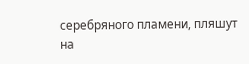серебряного пламени, пляшут на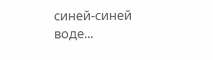синей-синей воде...